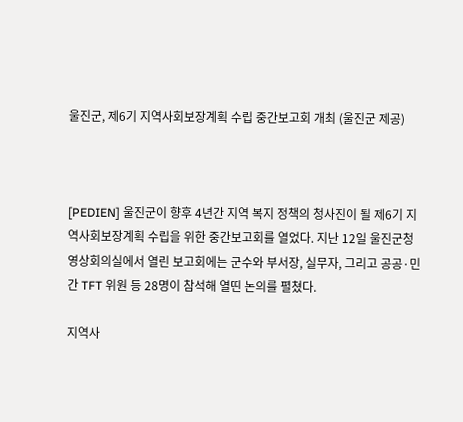울진군, 제6기 지역사회보장계획 수립 중간보고회 개최 (울진군 제공)



[PEDIEN] 울진군이 향후 4년간 지역 복지 정책의 청사진이 될 제6기 지역사회보장계획 수립을 위한 중간보고회를 열었다. 지난 12일 울진군청 영상회의실에서 열린 보고회에는 군수와 부서장, 실무자, 그리고 공공·민간 TFT 위원 등 28명이 참석해 열띤 논의를 펼쳤다.

지역사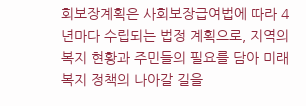회보장계획은 사회보장급여법에 따라 4년마다 수립되는 법정 계획으로, 지역의 복지 현황과 주민들의 필요를 담아 미래 복지 정책의 나아갈 길을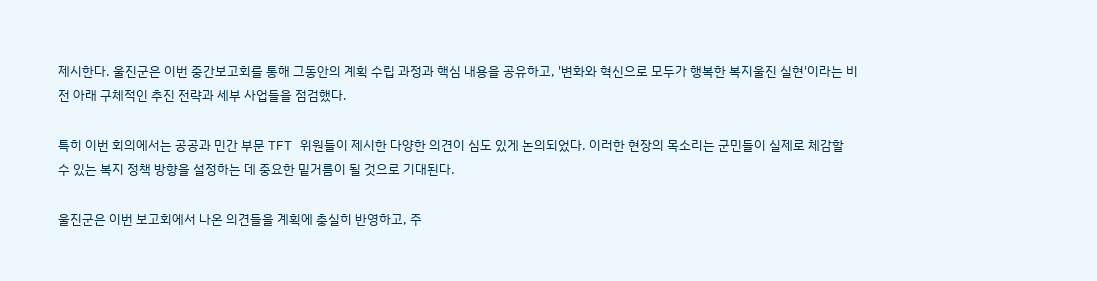제시한다. 울진군은 이번 중간보고회를 통해 그동안의 계획 수립 과정과 핵심 내용을 공유하고, '변화와 혁신으로 모두가 행복한 복지울진 실현'이라는 비전 아래 구체적인 추진 전략과 세부 사업들을 점검했다.

특히 이번 회의에서는 공공과 민간 부문 TFT 위원들이 제시한 다양한 의견이 심도 있게 논의되었다. 이러한 현장의 목소리는 군민들이 실제로 체감할 수 있는 복지 정책 방향을 설정하는 데 중요한 밑거름이 될 것으로 기대된다.

울진군은 이번 보고회에서 나온 의견들을 계획에 충실히 반영하고, 주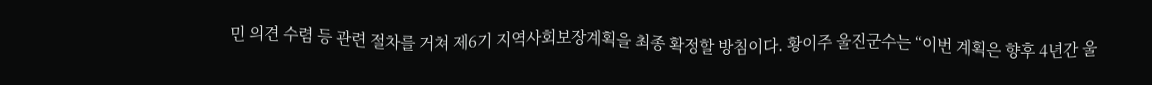민 의견 수렴 등 관련 절차를 거쳐 제6기 지역사회보장계획을 최종 확정할 방침이다. 황이주 울진군수는 “이번 계획은 향후 4년간 울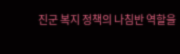진군 복지 정책의 나침반 역할을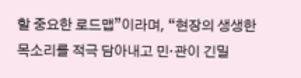할 중요한 로드맵”이라며, “현장의 생생한 목소리를 적극 담아내고 민·관이 긴밀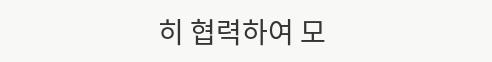히 협력하여 모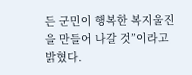든 군민이 행복한 복지울진을 만들어 나갈 것”이라고 밝혔다.